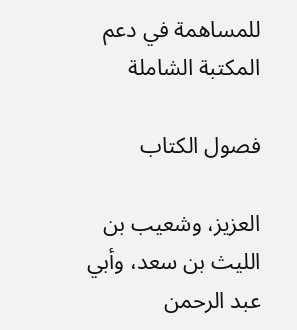للمساهمة في دعم المكتبة الشاملة

فصول الكتاب

العزيز، وشعيب بن الليث بن سعد، وأبي عبد الرحمن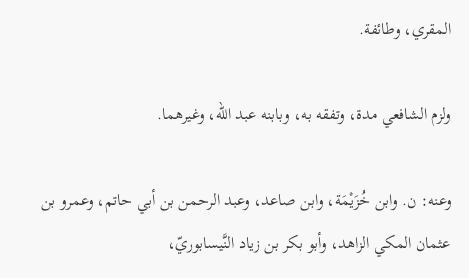المقري، وطائفة.

ولزم الشافعي مدة، وتفقه به، وبابنه عبد الله، وغيرهما.

وعنه: ن. وابن خُزَيْمَة، وابن صاعد، وعبد الرحمن بن أبي حاتم، وعمرو بن عثمان المكي الزاهد، وأبو بكر بن زياد النَّيسابوريّ،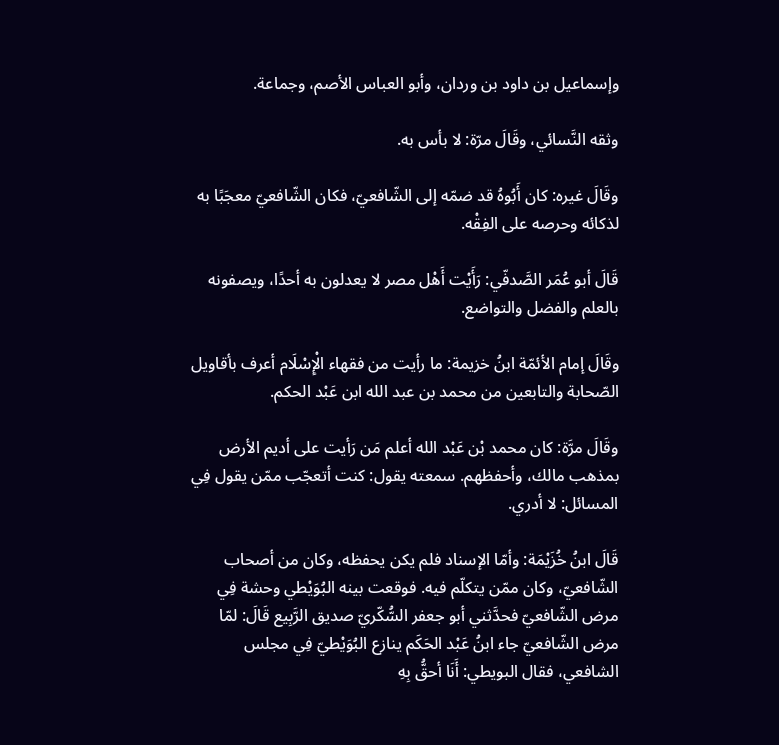وإسماعيل بن داود بن وردان، وأبو العباس الأصم، وجماعة.

وثقه النَّسائي، وقَالَ مرّة: لا بأس به.

وقَالَ غيره: كان أَبُوهُ قد ضمّه إلى الشّافعيّ، فكان الشّافعيّ معجَبًا به لذكائه وحرصه على الفِقْه.

قَالَ أبو عُمَر الصَّدفّي: رَأَيْت أَهْل مصر لا يعدلون به أحدًا، ويصفونه بالعلم والفضل والتواضع.

وقَالَ إمام الأئمّة ابنُ خزيمة: ما رأيت من فقهاء الْإِسْلَام أعرف بأقاويل الصّحابة والتابعين من محمد بن عبد الله ابن عَبْد الحكم.

وقَالَ مرَّة: كان محمد بْن عَبْد الله أعلم مَن رَأيت على أديم الأرض بمذهب مالك، وأحفظهم. سمعته يقول: كنت أتعجّب ممّن يقول فِي المسائل: لا أدري.

قَالَ ابنُ خُزَيْمَة: وأمّا الإسناد فلم يكن يحفظه، وكان من أصحاب الشّافعيّ، وكان ممّن يتكلّم فيه. فوقعت بينه البُوَيْطي وحشة فِي مرض الشّافعيّ فحدَّثني أبو جعفر السُّكّريّ صديق الرَّبِيع قَالَ: لمّا مرض الشّافعيّ جاء ابنُ عَبْد الحَكَم ينازع البُوَيْطيّ فِي مجلس الشافعي، فقال البويطي: أَنَا أحقُّ بِهِ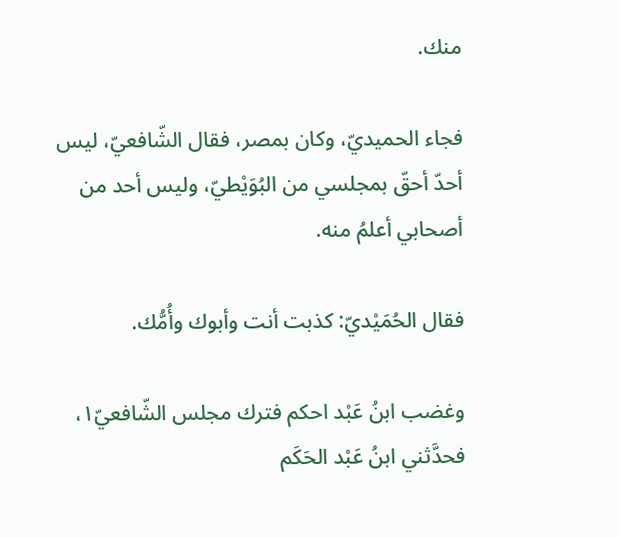منك.

فجاء الحميديّ، وكان بمصر، فقال الشّافعيّ، ليس أحدّ أحقّ بمجلسي من البُوَيْطيّ، وليس أحد من أصحابي أعلمُ منه.

فقال الحُمَيْديّ: كذبت أنت وأبوك وأُمُّك.

وغضب ابنُ عَبْد احكم فترك مجلس الشّافعيّ١، فحدَّثني ابنُ عَبْد الحَكَم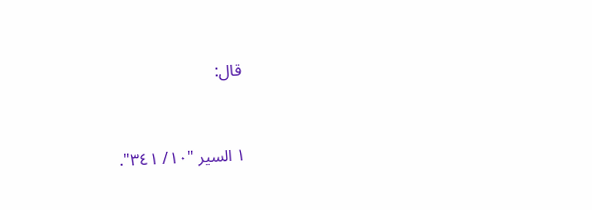قال:


١ السير "١٠/ ٣٤١".